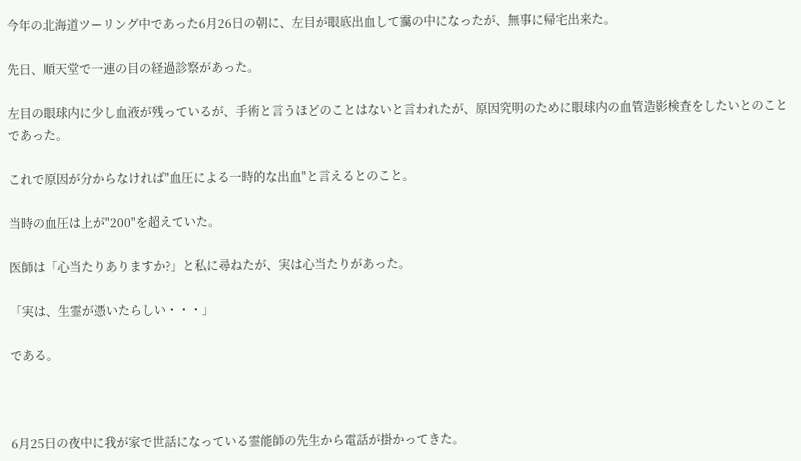今年の北海道ツーリング中であった6月26日の朝に、左目が眼底出血して靄の中になったが、無事に帰宅出来た。

先日、順天堂で一連の目の経過診察があった。

左目の眼球内に少し血液が残っているが、手術と言うほどのことはないと言われたが、原因究明のために眼球内の血管造影検査をしたいとのことであった。

これで原因が分からなければ"血圧による一時的な出血"と言えるとのこと。

当時の血圧は上が"200"を超えていた。

医師は「心当たりありますか?」と私に尋ねたが、実は心当たりがあった。

「実は、生霊が憑いたらしい・・・」

である。



6月25日の夜中に我が家で世話になっている霊能師の先生から電話が掛かってきた。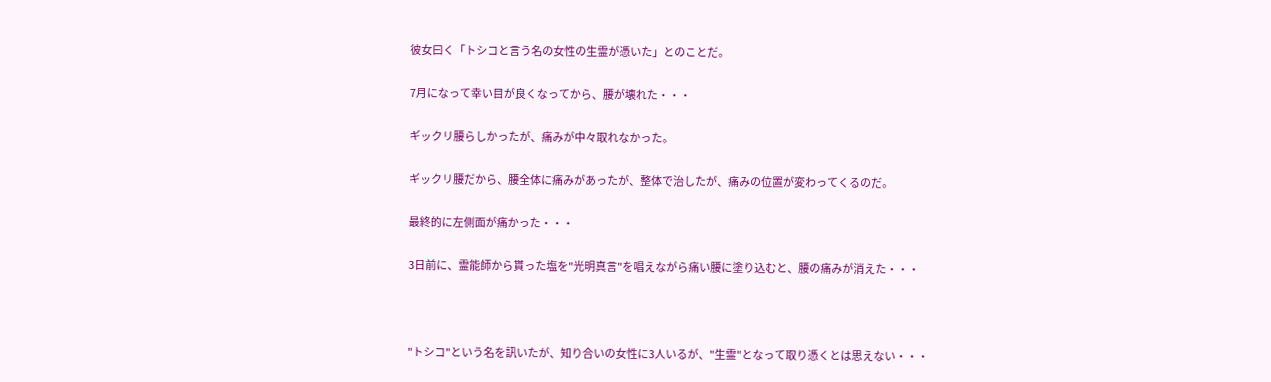彼女曰く「トシコと言う名の女性の生霊が憑いた」とのことだ。

7月になって幸い目が良くなってから、腰が壊れた・・・

ギックリ腰らしかったが、痛みが中々取れなかった。

ギックリ腰だから、腰全体に痛みがあったが、整体で治したが、痛みの位置が変わってくるのだ。

最終的に左側面が痛かった・・・

3日前に、霊能師から貰った塩を"光明真言"を唱えながら痛い腰に塗り込むと、腰の痛みが消えた・・・



"トシコ"という名を訊いたが、知り合いの女性に3人いるが、"生霊"となって取り憑くとは思えない・・・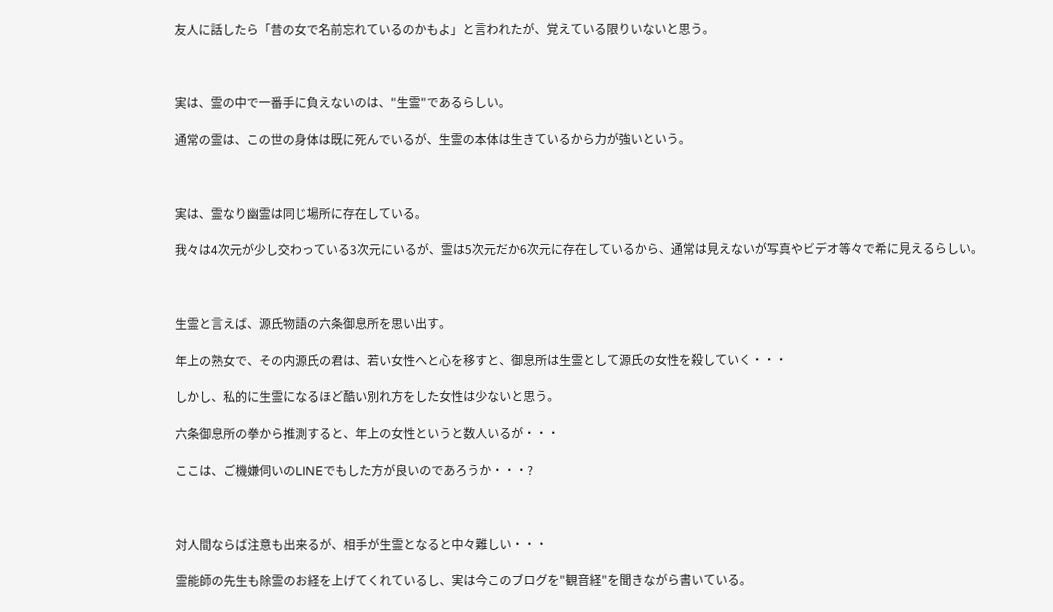友人に話したら「昔の女で名前忘れているのかもよ」と言われたが、覚えている限りいないと思う。



実は、霊の中で一番手に負えないのは、"生霊"であるらしい。

通常の霊は、この世の身体は既に死んでいるが、生霊の本体は生きているから力が強いという。



実は、霊なり幽霊は同じ場所に存在している。

我々は4次元が少し交わっている3次元にいるが、霊は5次元だか6次元に存在しているから、通常は見えないが写真やビデオ等々で希に見えるらしい。



生霊と言えば、源氏物語の六条御息所を思い出す。

年上の熟女で、その内源氏の君は、若い女性へと心を移すと、御息所は生霊として源氏の女性を殺していく・・・

しかし、私的に生霊になるほど酷い別れ方をした女性は少ないと思う。

六条御息所の拳から推測すると、年上の女性というと数人いるが・・・

ここは、ご機嫌伺いのLINEでもした方が良いのであろうか・・・?



対人間ならば注意も出来るが、相手が生霊となると中々難しい・・・

霊能師の先生も除霊のお経を上げてくれているし、実は今このブログを"観音経"を聞きながら書いている。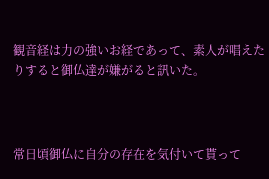観音経は力の強いお経であって、素人が唱えたりすると御仏達が嫌がると訊いた。



常日頃御仏に自分の存在を気付いて貰って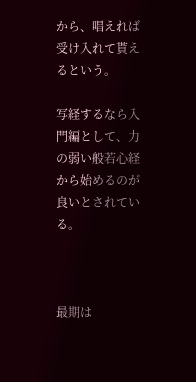から、唱えれば受け入れて貰えるという。

写経するなら入門編として、力の弱い般若心経から始めるのが良いとされている。



最期は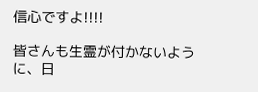信心ですよ!!!!

皆さんも生霊が付かないように、日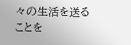々の生活を送ることを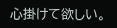心掛けて欲しい。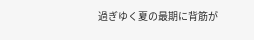過ぎゆく夏の最期に背筋が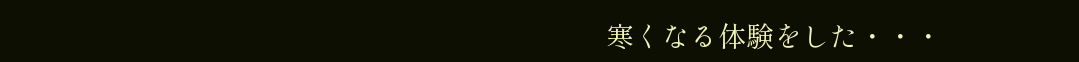寒くなる体験をした・・・